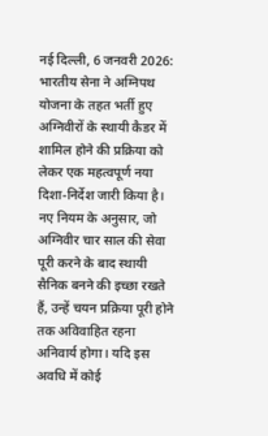नई दिल्ली, 6 जनवरी 2026: भारतीय सेना ने अग्निपथ योजना के तहत भर्ती हुए अग्निवीरों के स्थायी कैडर में शामिल होने की प्रक्रिया को लेकर एक महत्वपूर्ण नया दिशा-निर्देश जारी किया है। नए नियम के अनुसार, जो अग्निवीर चार साल की सेवा पूरी करने के बाद स्थायी सैनिक बनने की इच्छा रखते हैं, उन्हें चयन प्रक्रिया पूरी होने तक अविवाहित रहना अनिवार्य होगा। यदि इस अवधि में कोई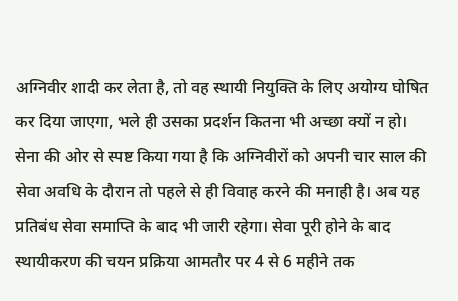अग्निवीर शादी कर लेता है, तो वह स्थायी नियुक्ति के लिए अयोग्य घोषित कर दिया जाएगा, भले ही उसका प्रदर्शन कितना भी अच्छा क्यों न हो।
सेना की ओर से स्पष्ट किया गया है कि अग्निवीरों को अपनी चार साल की सेवा अवधि के दौरान तो पहले से ही विवाह करने की मनाही है। अब यह प्रतिबंध सेवा समाप्ति के बाद भी जारी रहेगा। सेवा पूरी होने के बाद स्थायीकरण की चयन प्रक्रिया आमतौर पर 4 से 6 महीने तक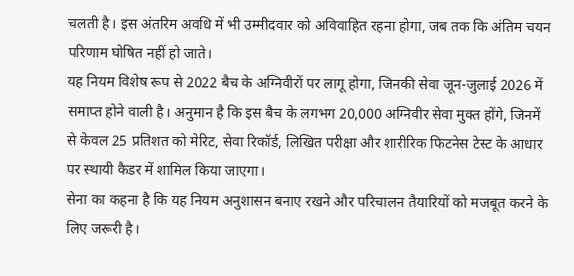चलती है। इस अंतरिम अवधि में भी उम्मीदवार को अविवाहित रहना होगा, जब तक कि अंतिम चयन परिणाम घोषित नहीं हो जाते।
यह नियम विशेष रूप से 2022 बैच के अग्निवीरों पर लागू होगा, जिनकी सेवा जून-जुलाई 2026 में समाप्त होने वाली है। अनुमान है कि इस बैच के लगभग 20,000 अग्निवीर सेवा मुक्त होंगे, जिनमें से केवल 25 प्रतिशत को मेरिट, सेवा रिकॉर्ड, लिखित परीक्षा और शारीरिक फिटनेस टेस्ट के आधार पर स्थायी कैडर में शामिल किया जाएगा।
सेना का कहना है कि यह नियम अनुशासन बनाए रखने और परिचालन तैयारियों को मजबूत करने के लिए जरूरी है।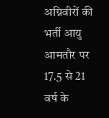अग्निवीरों की भर्ती आयु आमतौर पर 17.5 से 21 वर्ष के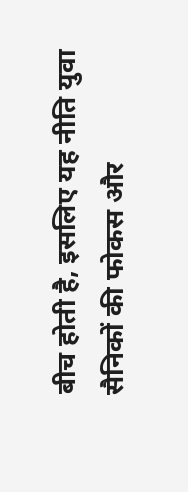बीच होती है, इसलिए यह नीति युवा सैनिकों की फोकस और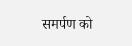समर्पण को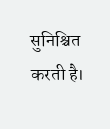सुनिश्चित करती है।